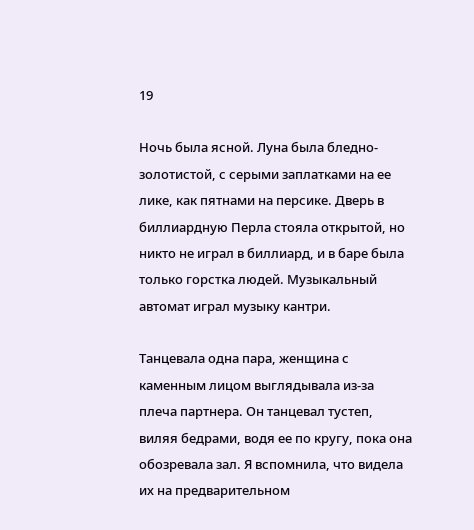19

Ночь была ясной. Луна была бледно-золотистой, с серыми заплатками на ее лике, как пятнами на персике. Дверь в биллиардную Перла стояла открытой, но никто не играл в биллиард, и в баре была только горстка людей. Музыкальный автомат играл музыку кантри.

Танцевала одна пара, женщина с каменным лицом выглядывала из-за плеча партнера. Он танцевал тустеп, виляя бедрами, водя ее по кругу, пока она обозревала зал. Я вспомнила, что видела их на предварительном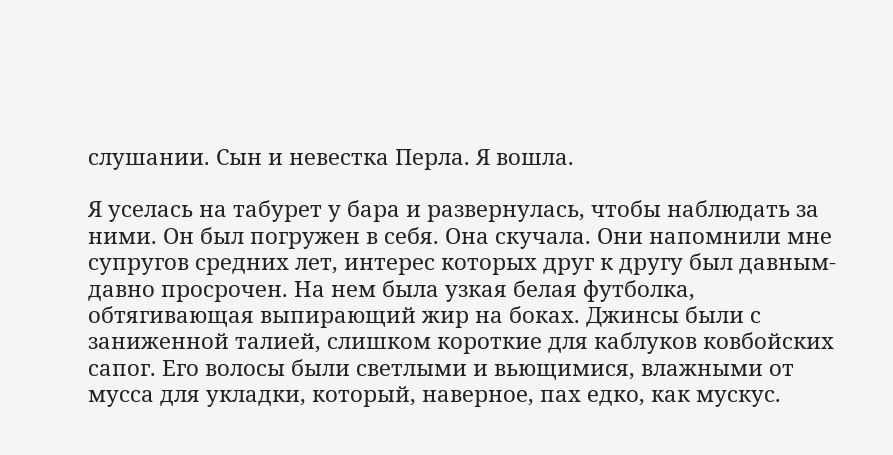слушании. Сын и невестка Перла. Я вошла.

Я уселась на табурет у бара и развернулась, чтобы наблюдать за ними. Он был погружен в себя. Она скучала. Они напомнили мне супругов средних лет, интерес которых друг к другу был давным-давно просрочен. На нем была узкая белая футболка, обтягивающая выпирающий жир на боках. Джинсы были с заниженной талией, слишком короткие для каблуков ковбойских сапог. Его волосы были светлыми и вьющимися, влажными от мусса для укладки, который, наверное, пах едко, как мускус.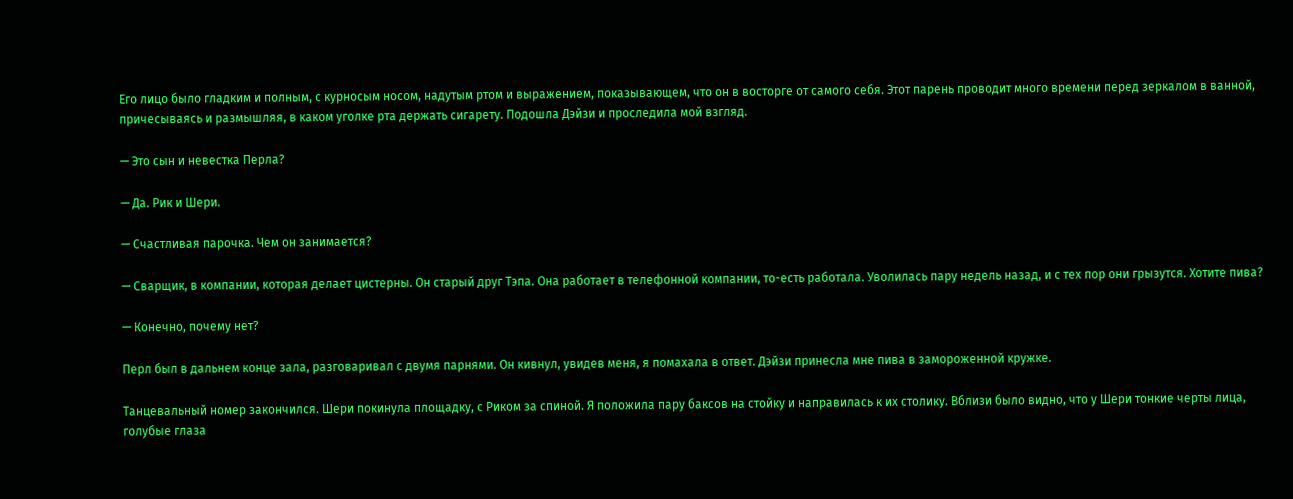Его лицо было гладким и полным, с курносым носом, надутым ртом и выражением, показывающем, что он в восторге от самого себя. Этот парень проводит много времени перед зеркалом в ванной, причесываясь и размышляя, в каком уголке рта держать сигарету. Подошла Дэйзи и проследила мой взгляд.

— Это сын и невестка Перла?

— Да. Рик и Шери.

— Счастливая парочка. Чем он занимается?

— Сварщик, в компании, которая делает цистерны. Он старый друг Тэпа. Она работает в телефонной компании, то-есть работала. Уволилась пару недель назад, и с тех пор они грызутся. Хотите пива?

— Конечно, почему нет?

Перл был в дальнем конце зала, разговаривал с двумя парнями. Он кивнул, увидев меня, я помахала в ответ. Дэйзи принесла мне пива в замороженной кружке.

Танцевальный номер закончился. Шери покинула площадку, с Риком за спиной. Я положила пару баксов на стойку и направилась к их столику. Вблизи было видно, что у Шери тонкие черты лица, голубые глаза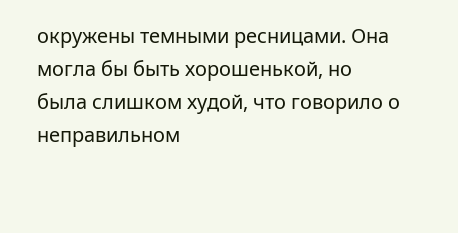окружены темными ресницами. Она могла бы быть хорошенькой, но была слишком худой, что говорило о неправильном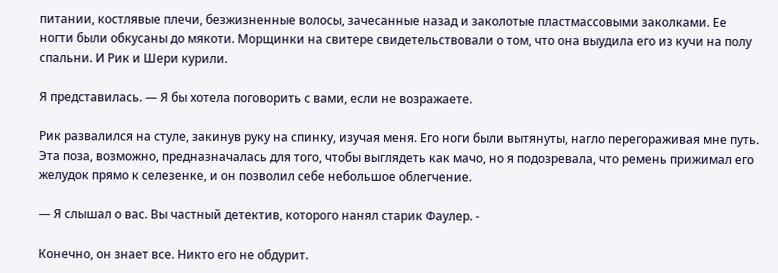питании, костлявые плечи, безжизненные волосы, зачесанные назад и заколотые пластмассовыми заколками. Ее ногти были обкусаны до мякоти. Морщинки на свитере свидетельствовали о том, что она выудила его из кучи на полу спальни. И Рик и Шери курили.

Я представилась. — Я бы хотела поговорить с вами, если не возражаете.

Рик развалился на стуле, закинув руку на спинку, изучая меня. Его ноги были вытянуты, нагло перегораживая мне путь. Эта поза, возможно, предназначалась для того, чтобы выглядеть как мачо, но я подозревала, что ремень прижимал его желудок прямо к селезенке, и он позволил себе небольшое облегчение.

— Я слышал о вас. Вы частный детектив, которого нанял старик Фаулер. -

Конечно, он знает все. Никто его не обдурит.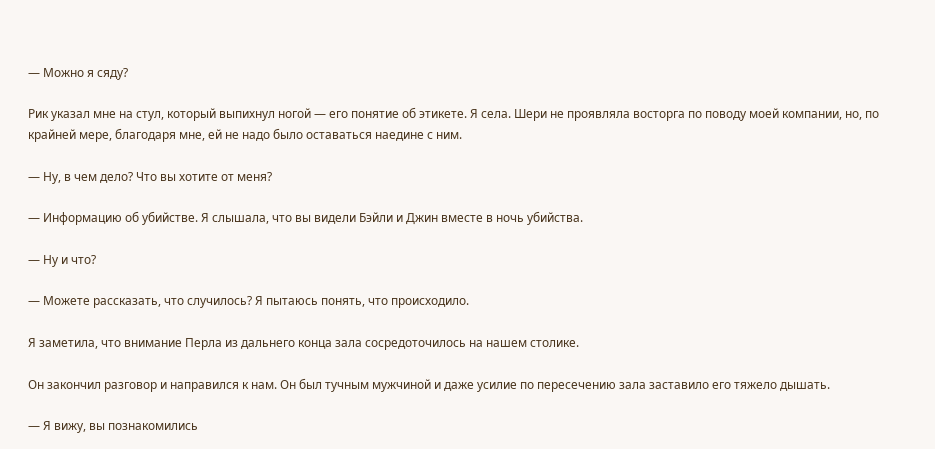— Можно я сяду?

Рик указал мне на стул, который выпихнул ногой — его понятие об этикете. Я села. Шери не проявляла восторга по поводу моей компании, но, по крайней мере, благодаря мне, ей не надо было оставаться наедине с ним.

— Ну, в чем дело? Что вы хотите от меня?

— Информацию об убийстве. Я слышала, что вы видели Бэйли и Джин вместе в ночь убийства.

— Ну и что?

— Можете рассказать, что случилось? Я пытаюсь понять, что происходило.

Я заметила, что внимание Перла из дальнего конца зала сосредоточилось на нашем столике.

Он закончил разговор и направился к нам. Он был тучным мужчиной и даже усилие по пересечению зала заставило его тяжело дышать.

— Я вижу, вы познакомились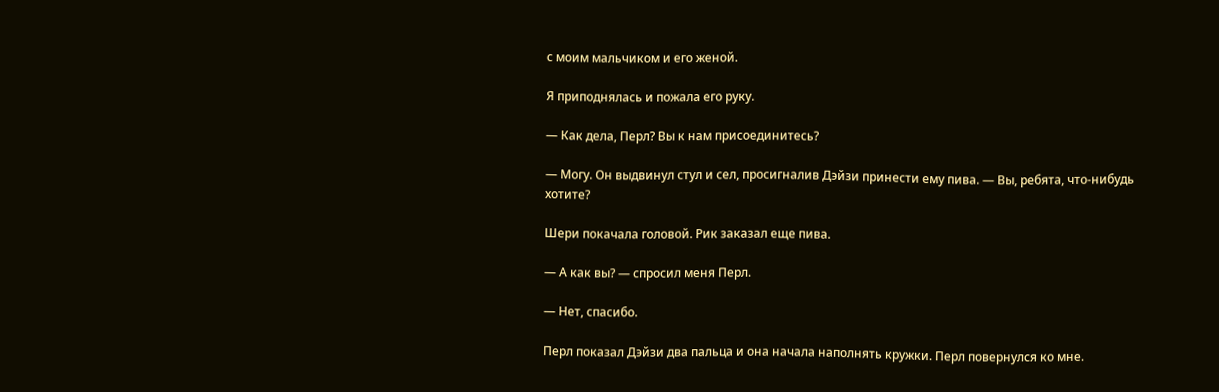с моим мальчиком и его женой.

Я приподнялась и пожала его руку.

— Как дела, Перл? Вы к нам присоединитесь?

— Могу. Он выдвинул стул и сел, просигналив Дэйзи принести ему пива. — Вы, ребята, что-нибудь хотите?

Шери покачала головой. Рик заказал еще пива.

— А как вы? — спросил меня Перл.

— Нет, спасибо.

Перл показал Дэйзи два пальца и она начала наполнять кружки. Перл повернулся ко мне.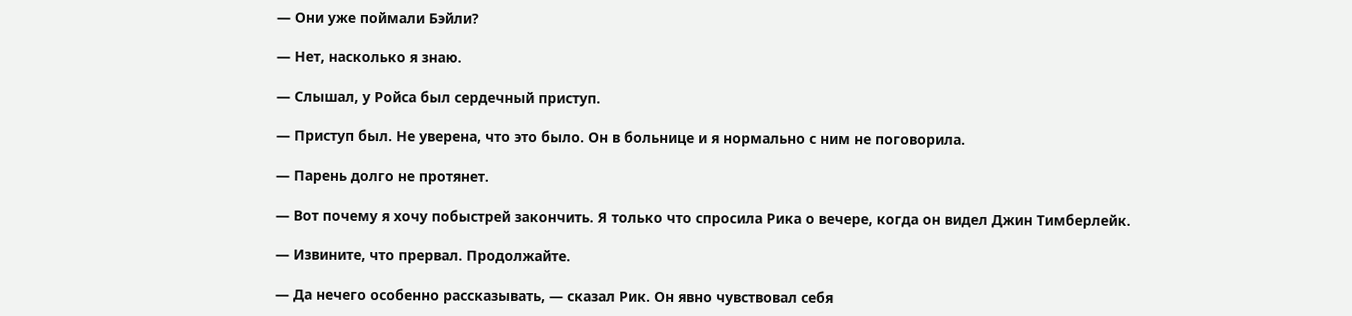— Они уже поймали Бэйли?

— Нет, насколько я знаю.

— Слышал, у Ройса был сердечный приступ.

— Приступ был. Не уверена, что это было. Он в больнице и я нормально с ним не поговорила.

— Парень долго не протянет.

— Вот почему я хочу побыстрей закончить. Я только что спросила Рика о вечере, когда он видел Джин Тимберлейк.

— Извините, что прервал. Продолжайте.

— Да нечего особенно рассказывать, — сказал Рик. Он явно чувствовал себя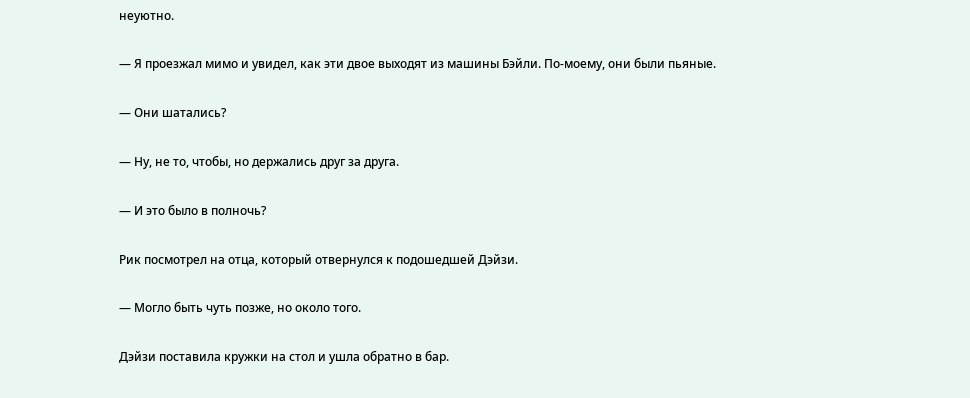неуютно.

— Я проезжал мимо и увидел, как эти двое выходят из машины Бэйли. По-моему, они были пьяные.

— Они шатались?

— Ну, не то, чтобы, но держались друг за друга.

— И это было в полночь?

Рик посмотрел на отца, который отвернулся к подошедшей Дэйзи.

— Могло быть чуть позже, но около того.

Дэйзи поставила кружки на стол и ушла обратно в бар.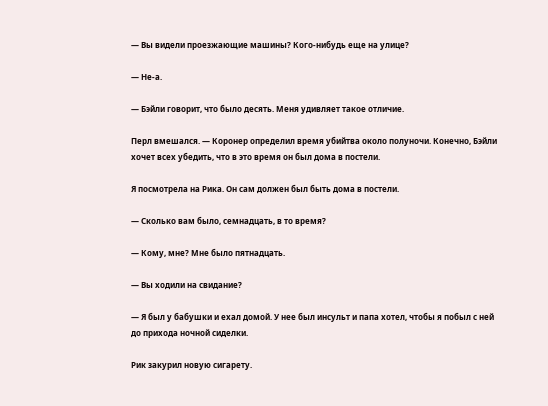— Вы видели проезжающие машины? Кого-нибудь еще на улице?

— Не-а.

— Бэйли говорит, что было десять. Меня удивляет такое отличие.

Перл вмешался. — Коронер определил время убийтва около полуночи. Конечно, Бэйли хочет всех убедить, что в это время он был дома в постели.

Я посмотрела на Рика. Он сам должен был быть дома в постели.

— Сколько вам было, семнадцать, в то время?

— Кому, мне? Мне было пятнадцать.

— Вы ходили на свидание?

— Я был у бабушки и ехал домой. У нее был инсульт и папа хотел, чтобы я побыл с ней до прихода ночной сиделки.

Рик закурил новую сигарету.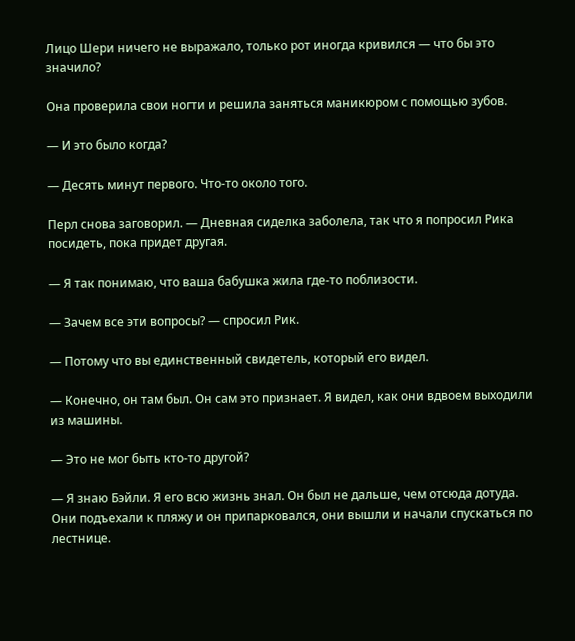Лицо Шери ничего не выражало, только рот иногда кривился — что бы это значило?

Она проверила свои ногти и решила заняться маникюром с помощью зубов.

— И это было когда?

— Десять минут первого. Что-то около того.

Перл снова заговорил. — Дневная сиделка заболела, так что я попросил Рика посидеть, пока придет другая.

— Я так понимаю, что ваша бабушка жила где-то поблизости.

— Зачем все эти вопросы? — спросил Рик.

— Потому что вы единственный свидетель, который его видел.

— Конечно, он там был. Он сам это признает. Я видел, как они вдвоем выходили из машины.

— Это не мог быть кто-то другой?

— Я знаю Бэйли. Я его всю жизнь знал. Он был не дальше, чем отсюда дотуда. Они подъехали к пляжу и он припарковался, они вышли и начали спускаться по лестнице.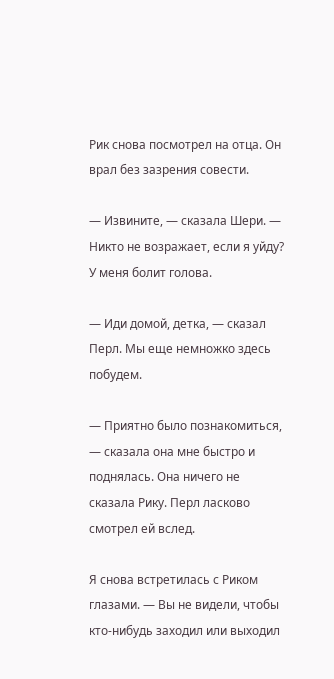Рик снова посмотрел на отца. Он врал без зазрения совести.

— Извините, — сказала Шери. — Никто не возражает, если я уйду? У меня болит голова.

— Иди домой, детка, — сказал Перл. Мы еще немножко здесь побудем.

— Приятно было познакомиться, — сказала она мне быстро и поднялась. Она ничего не сказала Рику. Перл ласково смотрел ей вслед.

Я снова встретилась с Риком глазами. — Вы не видели, чтобы кто-нибудь заходил или выходил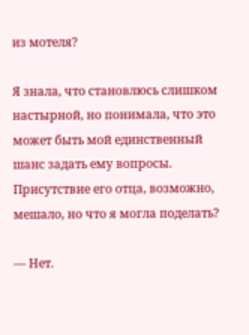из мотеля?

Я знала, что становлюсь слишком настырной, но понимала, что это может быть мой единственный шанс задать ему вопросы. Присутствие его отца, возможно, мешало, но что я могла поделать?

— Нет.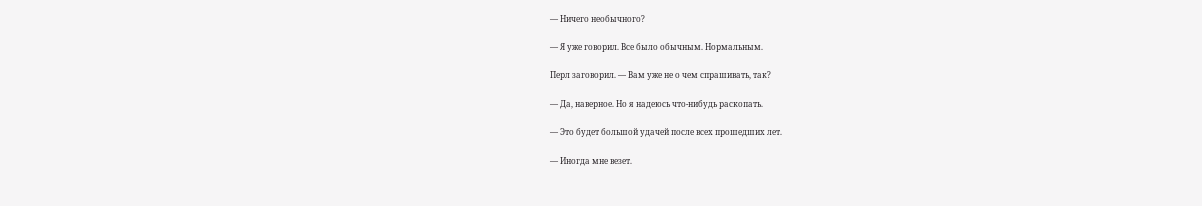— Ничего необычного?

— Я уже говорил. Все было обычным. Нормальным.

Перл заговорил. — Вам уже не о чем спрашивать, так?

— Да, наверное. Но я надеюсь что-нибудь раскопать.

— Это будет большой удачей после всех прошедших лет.

— Иногда мне везет.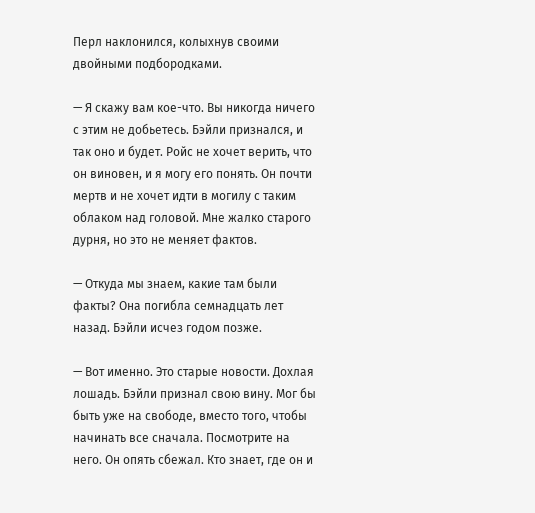Перл наклонился, колыхнув своими двойными подбородками.

— Я скажу вам кое-что. Вы никогда ничего с этим не добьетесь. Бэйли признался, и так оно и будет. Ройс не хочет верить, что он виновен, и я могу его понять. Он почти мертв и не хочет идти в могилу с таким облаком над головой. Мне жалко старого дурня, но это не меняет фактов.

— Откуда мы знаем, какие там были факты? Она погибла семнадцать лет назад. Бэйли исчез годом позже.

— Вот именно. Это старые новости. Дохлая лошадь. Бэйли признал свою вину. Мог бы быть уже на свободе, вместо того, чтобы начинать все сначала. Посмотрите на него. Он опять сбежал. Кто знает, где он и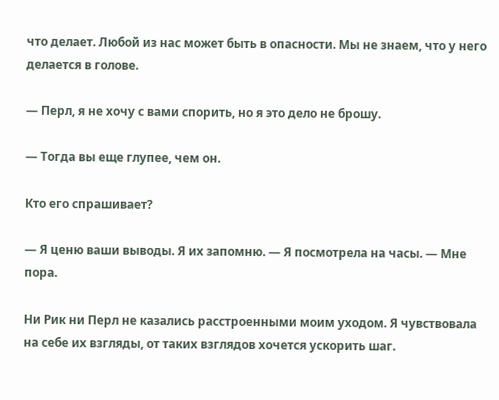что делает. Любой из нас может быть в опасности. Мы не знаем, что у него делается в голове.

— Перл, я не хочу с вами спорить, но я это дело не брошу.

— Тогда вы еще глупее, чем он.

Кто его спрашивает?

— Я ценю ваши выводы. Я их запомню. — Я посмотрела на часы. — Мне пора.

Ни Рик ни Перл не казались расстроенными моим уходом. Я чувствовала на себе их взгляды, от таких взглядов хочется ускорить шаг.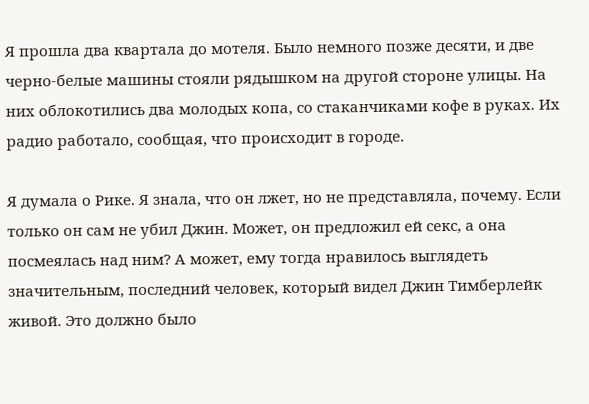Я прошла два квартала до мотеля. Было немного позже десяти, и две черно-белые машины стояли рядышком на другой стороне улицы. На них облокотились два молодых копа, со стаканчиками кофе в руках. Их радио работало, сообщая, что происходит в городе.

Я думала о Рике. Я знала, что он лжет, но не представляла, почему. Если только он сам не убил Джин. Может, он предложил ей секс, а она посмеялась над ним? А может, ему тогда нравилось выглядеть значительным, последний человек, который видел Джин Тимберлейк живой. Это должно было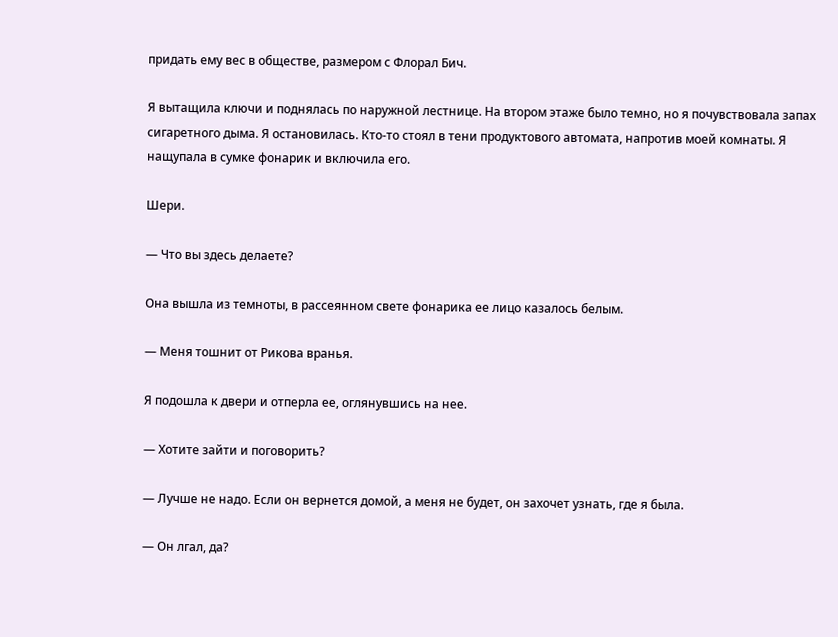придать ему вес в обществе, размером с Флорал Бич.

Я вытащила ключи и поднялась по наружной лестнице. На втором этаже было темно, но я почувствовала запах сигаретного дыма. Я остановилась. Кто-то стоял в тени продуктового автомата, напротив моей комнаты. Я нащупала в сумке фонарик и включила его.

Шери.

— Что вы здесь делаете?

Она вышла из темноты, в рассеянном свете фонарика ее лицо казалось белым.

— Меня тошнит от Рикова вранья.

Я подошла к двери и отперла ее, оглянувшись на нее.

— Хотите зайти и поговорить?

— Лучше не надо. Если он вернется домой, а меня не будет, он захочет узнать, где я была.

— Он лгал, да?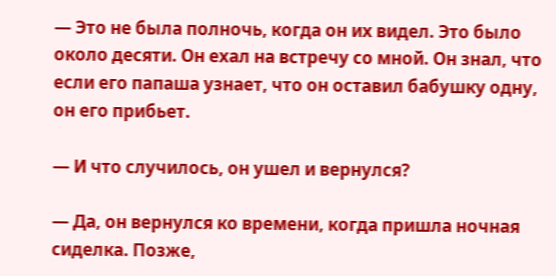— Это не была полночь, когда он их видел. Это было около десяти. Он ехал на встречу со мной. Он знал, что если его папаша узнает, что он оставил бабушку одну, он его прибьет.

— И что случилось, он ушел и вернулся?

— Да, он вернулся ко времени, когда пришла ночная сиделка. Позже,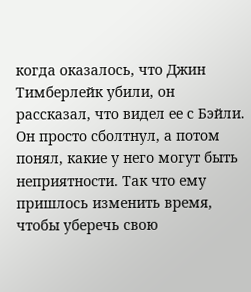когда оказалось, что Джин Тимберлейк убили, он рассказал, что видел ее с Бэйли. Он просто сболтнул, а потом понял, какие у него могут быть неприятности. Так что ему пришлось изменить время, чтобы уберечь свою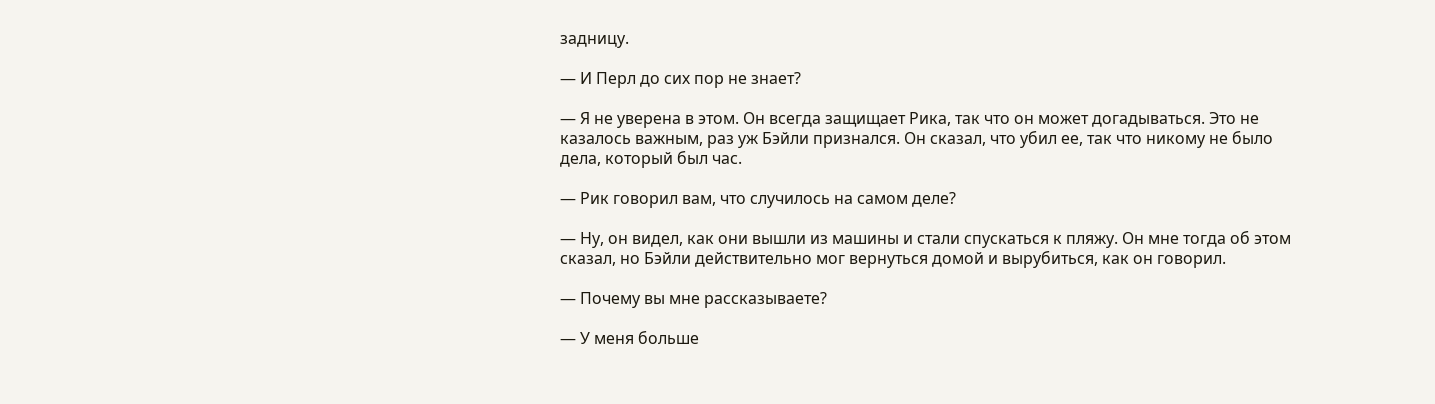задницу.

— И Перл до сих пор не знает?

— Я не уверена в этом. Он всегда защищает Рика, так что он может догадываться. Это не казалось важным, раз уж Бэйли признался. Он сказал, что убил ее, так что никому не было дела, который был час.

— Рик говорил вам, что случилось на самом деле?

— Ну, он видел, как они вышли из машины и стали спускаться к пляжу. Он мне тогда об этом сказал, но Бэйли действительно мог вернуться домой и вырубиться, как он говорил.

— Почему вы мне рассказываете?

— У меня больше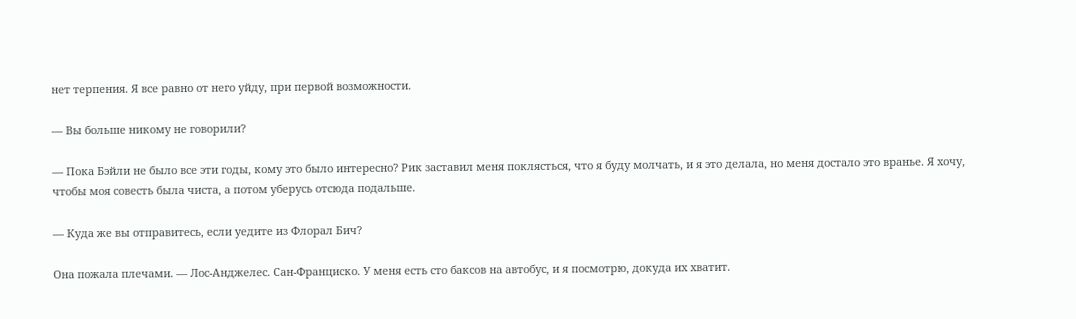нет терпения. Я все равно от него уйду, при первой возможности.

— Вы больше никому не говорили?

— Пока Бэйли не было все эти годы, кому это было интересно? Рик заставил меня поклясться, что я буду молчать, и я это делала, но меня достало это вранье. Я хочу, чтобы моя совесть была чиста, а потом уберусь отсюда подальше.

— Куда же вы отправитесь, если уедите из Флорал Бич?

Она пожала плечами. — Лос-Анджелес. Сан-Франциско. У меня есть сто баксов на автобус, и я посмотрю, докуда их хватит.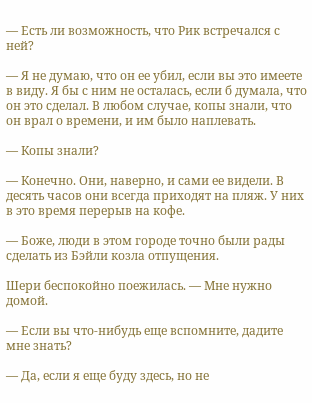— Есть ли возможность, что Рик встречался с ней?

— Я не думаю, что он ее убил, если вы это имеете в виду. Я бы с ним не осталась, если б думала, что он это сделал. В любом случае, копы знали, что он врал о времени, и им было наплевать.

— Копы знали?

— Конечно. Они, наверно, и сами ее видели. В десять часов они всегда приходят на пляж. У них в это время перерыв на кофе.

— Боже, люди в этом городе точно были рады сделать из Бэйли козла отпущения.

Шери беспокойно поежилась. — Мне нужно домой.

— Если вы что-нибудь еще вспомните, дадите мне знать?

— Да, если я еще буду здесь, но не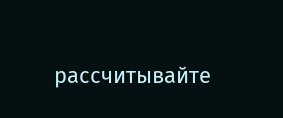рассчитывайте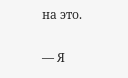на это.

— Я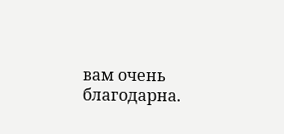вам очень благодарна.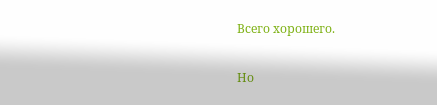Всего хорошего.

Но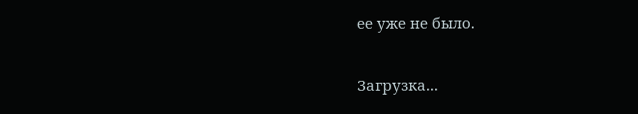ее уже не было.

Загрузка...